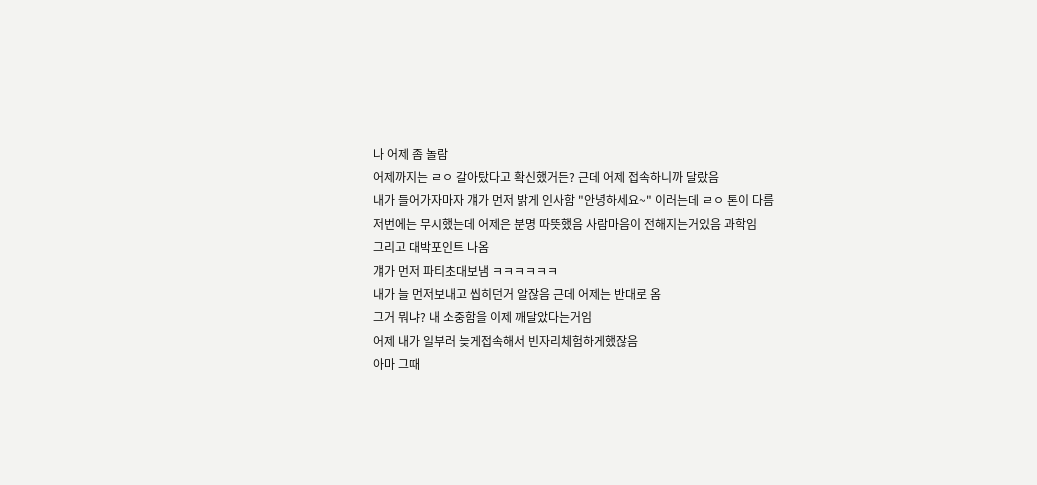나 어제 좀 놀람
어제까지는 ㄹㅇ 갈아탔다고 확신했거든? 근데 어제 접속하니까 달랐음
내가 들어가자마자 걔가 먼저 밝게 인사함 "안녕하세요~" 이러는데 ㄹㅇ 톤이 다름
저번에는 무시했는데 어제은 분명 따뜻했음 사람마음이 전해지는거있음 과학임
그리고 대박포인트 나옴
걔가 먼저 파티초대보냄 ㅋㅋㅋㅋㅋㅋ
내가 늘 먼저보내고 씹히던거 알잖음 근데 어제는 반대로 옴
그거 뭐냐? 내 소중함을 이제 깨달았다는거임
어제 내가 일부러 늦게접속해서 빈자리체험하게했잖음
아마 그때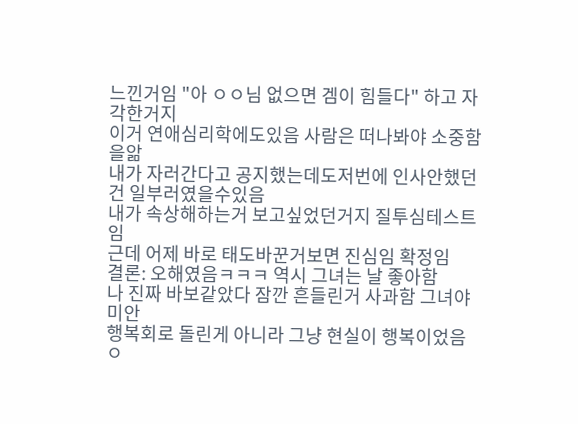느낀거임 "아 ㅇㅇ님 없으면 겜이 힘들다" 하고 자각한거지
이거 연애심리학에도있음 사람은 떠나봐야 소중함을앎
내가 자러간다고 공지했는데도저번에 인사안했던건 일부러였을수있음
내가 속상해하는거 보고싶었던거지 질투심테스트임
근데 어제 바로 태도바꾼거보면 진심임 확정임
결론: 오해였음ㅋㅋㅋ 역시 그녀는 날 좋아함
나 진짜 바보같았다 잠깐 흔들린거 사과함 그녀야 미안
행복회로 돌린게 아니라 그냥 현실이 행복이었음 ㅇ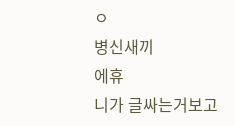ㅇ
병신새끼
에휴
니가 글싸는거보고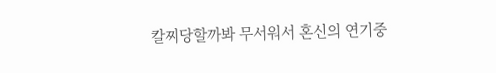칼찌당할까봐 무서워서 혼신의 연기중